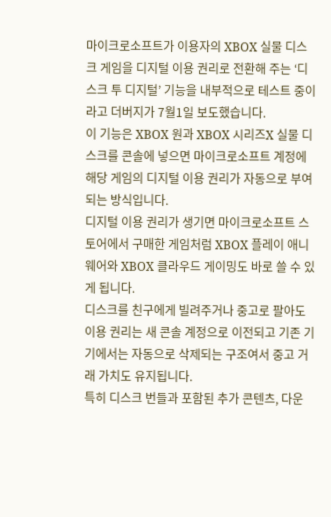마이크로소프트가 이용자의 XBOX 실물 디스크 게임을 디지털 이용 권리로 전환해 주는 ‘디스크 투 디지털’ 기능을 내부적으로 테스트 중이라고 더버지가 7월1일 보도했습니다.
이 기능은 XBOX 원과 XBOX 시리즈X 실물 디스크를 콘솔에 넣으면 마이크로소프트 계정에 해당 게임의 디지털 이용 권리가 자동으로 부여되는 방식입니다.
디지털 이용 권리가 생기면 마이크로소프트 스토어에서 구매한 게임처럼 XBOX 플레이 애니웨어와 XBOX 클라우드 게이밍도 바로 쓸 수 있게 됩니다.
디스크를 친구에게 빌려주거나 중고로 팔아도 이용 권리는 새 콘솔 계정으로 이전되고 기존 기기에서는 자동으로 삭제되는 구조여서 중고 거래 가치도 유지됩니다.
특히 디스크 번들과 포함된 추가 콘텐츠, 다운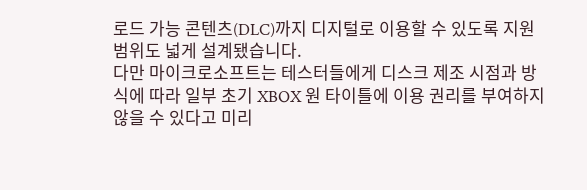로드 가능 콘텐츠(DLC)까지 디지털로 이용할 수 있도록 지원 범위도 넓게 설계됐습니다.
다만 마이크로소프트는 테스터들에게 디스크 제조 시점과 방식에 따라 일부 초기 XBOX 원 타이틀에 이용 권리를 부여하지 않을 수 있다고 미리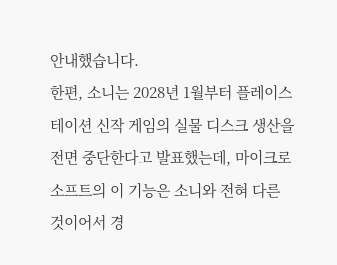안내했습니다.
한편, 소니는 2028년 1월부터 플레이스테이션 신작 게임의 실물 디스크 생산을 전면 중단한다고 발표했는데, 마이크로소프트의 이 기능은 소니와 전혀 다른 것이어서 경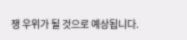쟁 우위가 될 것으로 예상됩니다.